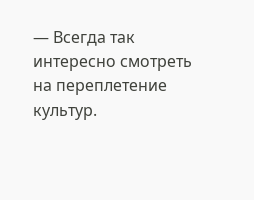— Всегда так интересно смотреть на переплетение культур.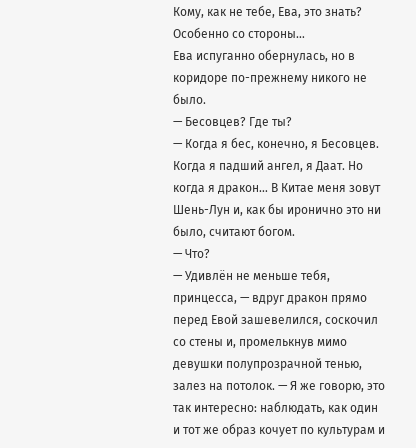Кому, как не тебе, Ева, это знать? Особенно со стороны…
Ева испуганно обернулась, но в коридоре по-прежнему никого не было.
— Бесовцев? Где ты?
— Когда я бес, конечно, я Бесовцев. Когда я падший ангел, я Даат. Но когда я дракон… В Китае меня зовут Шень-Лун и, как бы иронично это ни было, считают богом.
— Что?
— Удивлён не меньше тебя, принцесса, — вдруг дракон прямо перед Евой зашевелился, соскочил со стены и, промелькнув мимо девушки полупрозрачной тенью, залез на потолок. — Я же говорю, это так интересно: наблюдать, как один и тот же образ кочует по культурам и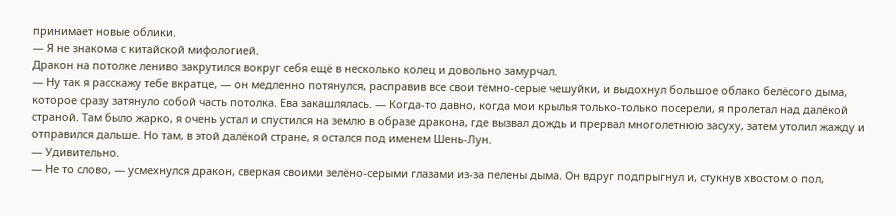принимает новые облики.
— Я не знакома с китайской мифологией.
Дракон на потолке лениво закрутился вокруг себя ещё в несколько колец и довольно замурчал.
— Ну так я расскажу тебе вкратце, — он медленно потянулся, расправив все свои тёмно-серые чешуйки, и выдохнул большое облако белёсого дыма, которое сразу затянуло собой часть потолка. Ева закашлялась. — Когда-то давно, когда мои крылья только-только посерели, я пролетал над далёкой страной. Там было жарко, я очень устал и спустился на землю в образе дракона, где вызвал дождь и прервал многолетнюю засуху, затем утолил жажду и отправился дальше. Но там, в этой далёкой стране, я остался под именем Шень-Лун.
— Удивительно.
— Не то слово, — усмехнулся дракон, сверкая своими зелёно-серыми глазами из-за пелены дыма. Он вдруг подпрыгнул и, стукнув хвостом о пол,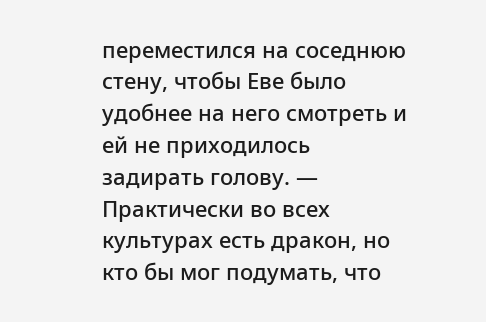переместился на соседнюю стену, чтобы Еве было удобнее на него смотреть и ей не приходилось задирать голову. — Практически во всех культурах есть дракон, но кто бы мог подумать, что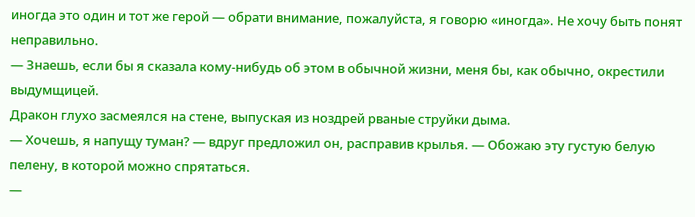иногда это один и тот же герой — обрати внимание, пожалуйста, я говорю «иногда». Не хочу быть понят неправильно.
— Знаешь, если бы я сказала кому-нибудь об этом в обычной жизни, меня бы, как обычно, окрестили выдумщицей.
Дракон глухо засмеялся на стене, выпуская из ноздрей рваные струйки дыма.
— Хочешь, я напущу туман? — вдруг предложил он, расправив крылья. — Обожаю эту густую белую пелену, в которой можно спрятаться.
—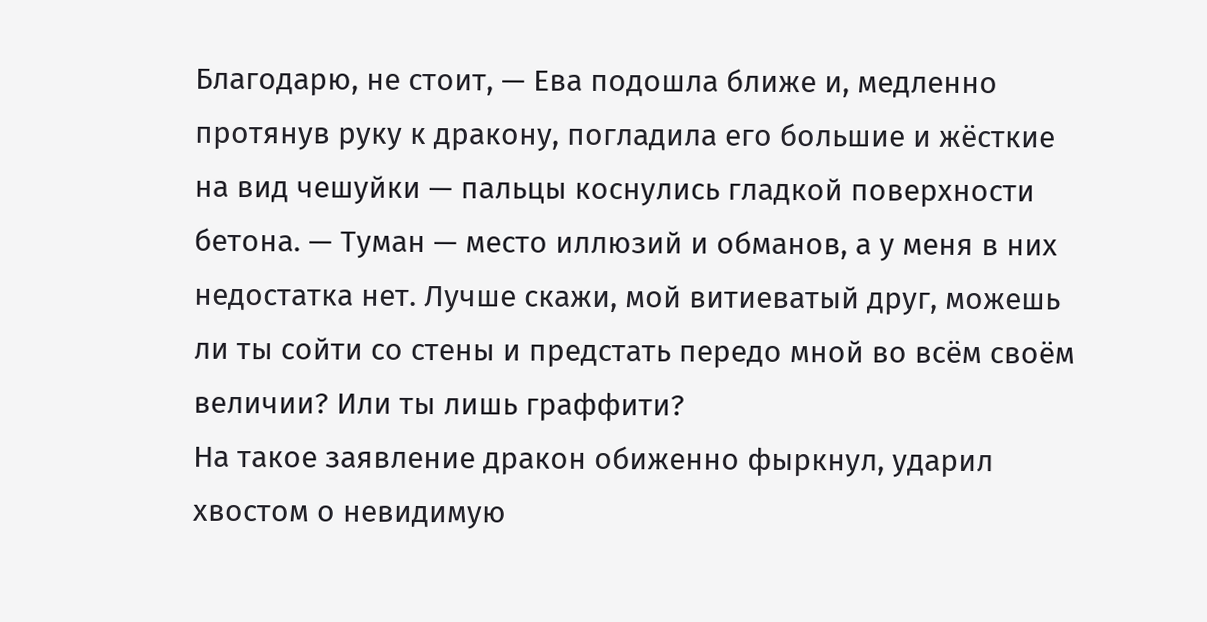Благодарю, не стоит, — Ева подошла ближе и, медленно протянув руку к дракону, погладила его большие и жёсткие на вид чешуйки — пальцы коснулись гладкой поверхности бетона. — Туман — место иллюзий и обманов, а у меня в них недостатка нет. Лучше скажи, мой витиеватый друг, можешь ли ты сойти со стены и предстать передо мной во всём своём величии? Или ты лишь граффити?
На такое заявление дракон обиженно фыркнул, ударил хвостом о невидимую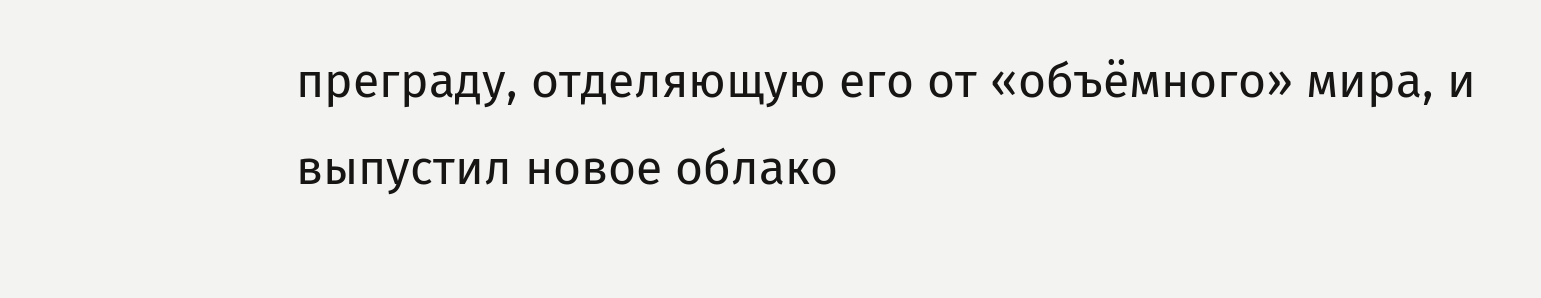преграду, отделяющую его от «объёмного» мира, и выпустил новое облако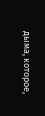дыма, которое,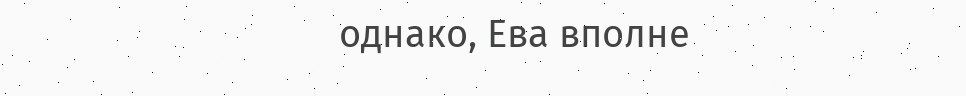однако, Ева вполне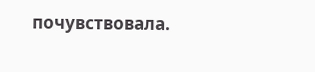почувствовала.